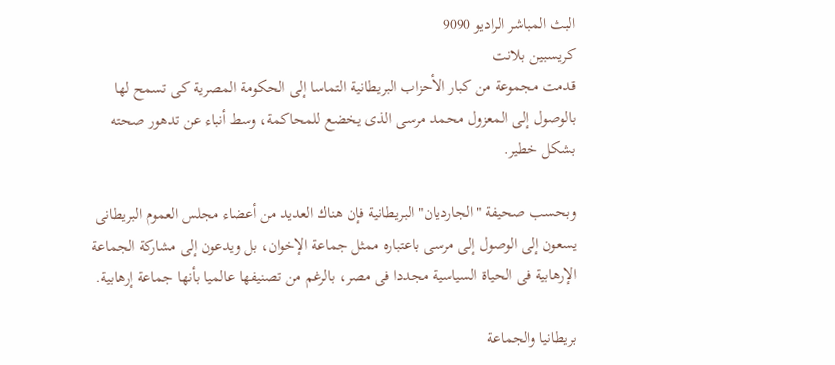البث المباشر الراديو 9090
كريسبين بلانت
قدمت مجموعة من كبار الأحزاب البريطانية التماسا إلى الحكومة المصرية كى تسمح لها بالوصول إلى المعزول محمد مرسى الذى يخضع للمحاكمة، وسط أنباء عن تدهور صحته بشكل خطير.

وبحسب صحيفة "الجارديان" البريطانية فإن هناك العديد من أعضاء مجلس العموم البريطانى يسعون إلى الوصول إلى مرسى باعتباره ممثل جماعة الإخوان، بل ويدعون إلى مشاركة الجماعة الإرهابية فى الحياة السياسية مجددا فى مصر، بالرغم من تصنيفها عالميا بأنها جماعة إرهابية.

بريطانيا والجماعة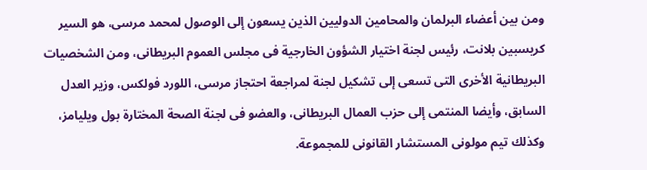ومن بين أعضاء البرلمان والمحامين الدوليين الذين يسعون إلى الوصول لمحمد مرسى، هو السير كريسبين بلانت، رئيس لجنة اختيار الشؤون الخارجية فى مجلس العموم البريطانى، ومن الشخصيات البريطانية الأخرى التى تسعى إلى تشكيل لجنة لمراجعة احتجاز مرسى، اللورد فولكس، وزير العدل السابق، وأيضا المنتمى إلى حزب العمال البريطانى، والعضو فى لجنة الصحة المختارة بول ويليامز، وكذلك تيم مولونى المستشار القانونى للمجموعة.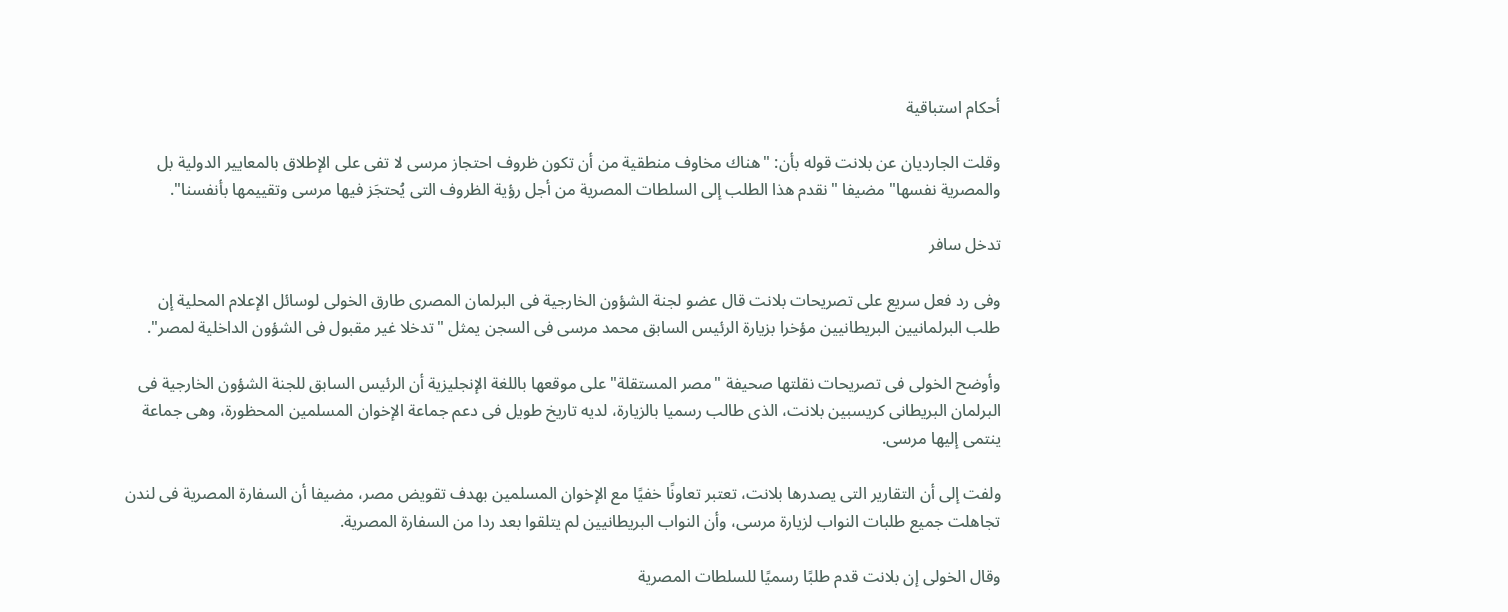أحكام استباقية

وقلت الجارديان عن بلانت قوله بأن: "هناك مخاوف منطقية من أن تكون ظروف احتجاز مرسى لا تفى على الإطلاق بالمعايير الدولية بل والمصرية نفسها" مضيفا "نقدم هذا الطلب إلى السلطات المصرية من أجل رؤية الظروف التى يُحتجَز فيها مرسى وتقييمها بأنفسنا".

تدخل سافر

وفى رد فعل سريع على تصريحات بلانت قال عضو لجنة الشؤون الخارجية فى البرلمان المصرى طارق الخولى لوسائل الإعلام المحلية إن طلب البرلمانيين البريطانيين مؤخرا بزيارة الرئيس السابق محمد مرسى فى السجن يمثل "تدخلا غير مقبول فى الشؤون الداخلية لمصر".

وأوضح الخولى فى تصريحات نقلتها صحيفة "مصر المستقلة" على موقعها باللغة الإنجليزية أن الرئيس السابق للجنة الشؤون الخارجية فى البرلمان البريطانى كريسبين بلانت، الذى طالب رسميا بالزيارة، لديه تاريخ طويل فى دعم جماعة الإخوان المسلمين المحظورة، وهى جماعة ينتمى إليها مرسى.

ولفت إلى أن التقارير التى يصدرها بلانت، تعتبر تعاونًا خفيًا مع الإخوان المسلمين بهدف تقويض مصر، مضيفا أن السفارة المصرية فى لندن تجاهلت جميع طلبات النواب لزيارة مرسى، وأن النواب البريطانيين لم يتلقوا بعد ردا من السفارة المصرية.

وقال الخولى إن بلانت قدم طلبًا رسميًا للسلطات المصرية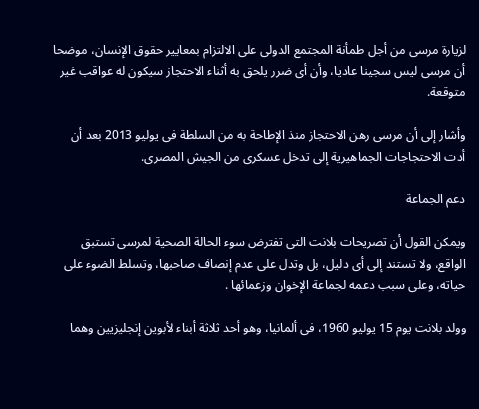لزيارة مرسى من أجل طمأنة المجتمع الدولى على الالتزام بمعايير حقوق الإنسان، موضحا أن مرسى ليس سجينا عاديا، وأن أى ضرر يلحق به أثناء الاحتجاز سيكون له عواقب غير متوقعة.

وأشار إلى أن مرسى رهن الاحتجاز منذ الإطاحة به من السلطة فى يوليو 2013 بعد أن أدت الاحتجاجات الجماهيرية إلى تدخل عسكرى من الجيش المصرى.

دعم الجماعة

ويمكن القول أن تصريحات بلانت التى تفترض سوء الحالة الصحية لمرسى تستبق الواقع، ولا تستند إلى أى دليل، بل وتدل على عدم إنصاف صاحبها، وتسلط الضوء على حياته، وعلى سبب دعمه لجماعة الإخوان وزعمائها .

وولد بلانت يوم 15 يوليو 1960، فى ألمانيا، وهو أحد ثلاثة أبناء لأبوين إنجليزيين وهما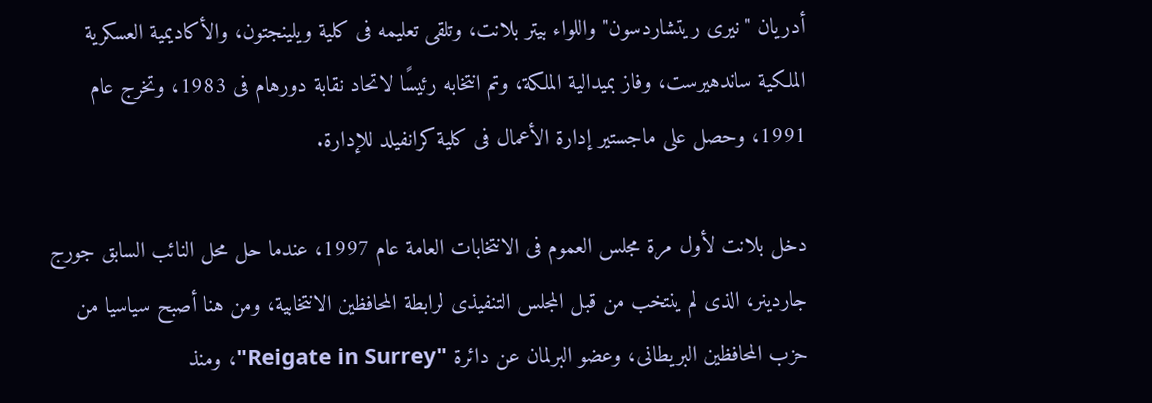أدريان "نيرى ريتشاردسون" واللواء بيتر بلانت، وتلقى تعليمه فى كلية ويلينجتون، والأكاديمية العسكرية الملكية ساندهيرست، وفاز بميدالية الملكة، وتم انتخابه رئيسًا لاتحاد نقابة دورهام فى 1983، وتخرج عام 1991، وحصل على ماجستير إدارة الأعمال فى كلية كرانفيلد للإدارة.

دخل بلانت لأول مرة مجلس العموم فى الانتخابات العامة عام 1997، عندما حل محل النائب السابق جورج جاردينر، الذى لم ينتخب من قبل المجلس التنفيذى لرابطة المحافظين الانتخابية، ومن هنا أصبح سياسيا من حزب المحافظين البريطانى، وعضو البرلمان عن دائرة "Reigate in Surrey"، ومنذ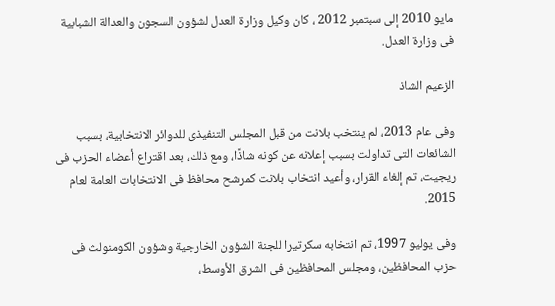مايو 2010 إلى سبتمبر 2012 ، كان وكيل وزارة العدل لشؤون السجون والعدالة الشبابية فى وزارة العدل.

الزعيم الشاذ

وفى عام 2013، لم ينتخب بلانت من قبل المجلس التنفيذى للدوائر الانتخابية، بسبب الشائعات التى تداولت بسبب إعلانه عن كونه شاذًا، ومع ذلك، بعد اقتراع أعضاء الحزب فى ريجيت، تم إلغاء القرار، وأعيد انتخاب بلانت كمرشح محافظ فى الانتخابات العامة لعام 2015.

وفى يوليو 1997، تم انتخابه سكرتيرا للجنة الشؤون الخارجية وشؤون الكومنولث فى حزب المحافظين، ومجلس المحافظين فى الشرق الأوسط،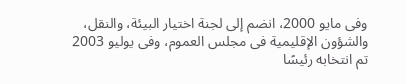وفى مايو 2000، انضم إلى لجنة اختيار البيئة، والنقل، والشؤون الإقليمية فى مجلس العموم، وفى يوليو 2003 تم انتخابه رئيسًا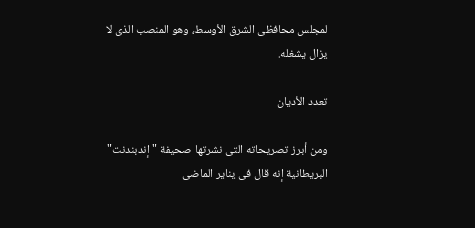لمجلس محافظى الشرق الأوسط، وهو المنصب الذى لا يزال يشغله.

تعدد الأديان

ومن أبرز تصريحاته التى نشرتها صحيفة "إندبندنت" البريطانية إنه قال فى يناير الماضى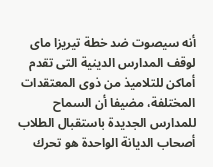أنه سيصوت ضد خطة تيريزا ماى لوقف المدارس الدينية التى تقدم أماكن للتلاميذ من ذوى المعتقدات المختلفة، مضيفا أن السماح للمدارس الجديدة باستقبال الطلاب أصحاب الديانة الواحدة هو تحرك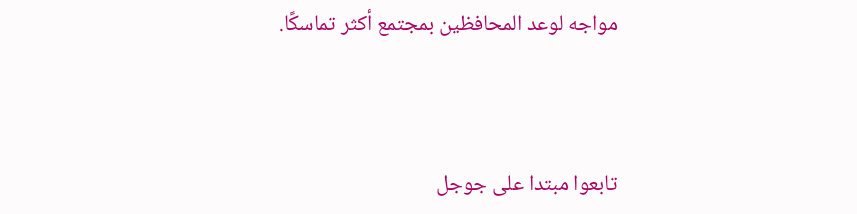مواجه لوعد المحافظين بمجتمع أكثر تماسكًا.



تابعوا مبتدا على جوجل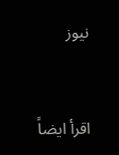نيوز


اقرأ ايضاً